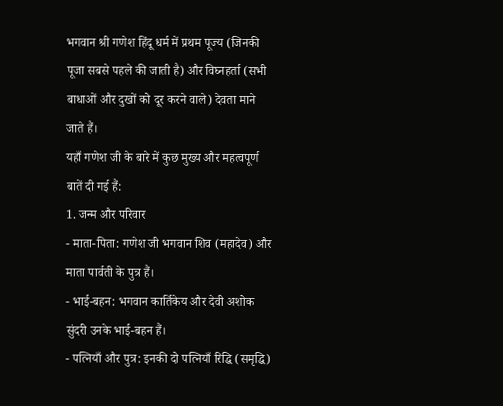भगवान श्री गणेश हिंदू धर्म में प्रथम पूज्य (जिनकी पूजा सबसे पहले की जाती है) और विघ्नहर्ता (सभी बाधाओं और दुखों को दूर करने वाले) देवता माने जाते हैं।
यहाँ गणेश जी के बारे में कुछ मुख्य और महत्वपूर्ण बातें दी गई हैं:
1. जन्म और परिवार
- माता-पिता: गणेश जी भगवान शिव (महादेव) और माता पार्वती के पुत्र हैं।
- भाई-बहन: भगवान कार्तिकेय और देवी अशोक सुंदरी उनके भाई-बहन हैं।
- पत्नियाँ और पुत्र: इनकी दो पत्नियाँ रिद्धि (समृद्धि)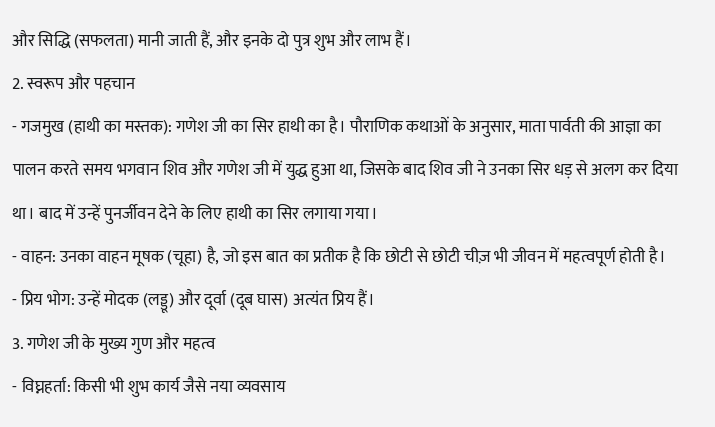और सिद्धि (सफलता) मानी जाती हैं, और इनके दो पुत्र शुभ और लाभ हैं।
2. स्वरूप और पहचान
- गजमुख (हाथी का मस्तक): गणेश जी का सिर हाथी का है। पौराणिक कथाओं के अनुसार, माता पार्वती की आज्ञा का पालन करते समय भगवान शिव और गणेश जी में युद्ध हुआ था, जिसके बाद शिव जी ने उनका सिर धड़ से अलग कर दिया था। बाद में उन्हें पुनर्जीवन देने के लिए हाथी का सिर लगाया गया।
- वाहन: उनका वाहन मूषक (चूहा) है, जो इस बात का प्रतीक है कि छोटी से छोटी चीज़ भी जीवन में महत्वपूर्ण होती है।
- प्रिय भोग: उन्हें मोदक (लड्डू) और दूर्वा (दूब घास) अत्यंत प्रिय हैं।
3. गणेश जी के मुख्य गुण और महत्व
- विघ्नहर्ता: किसी भी शुभ कार्य जैसे नया व्यवसाय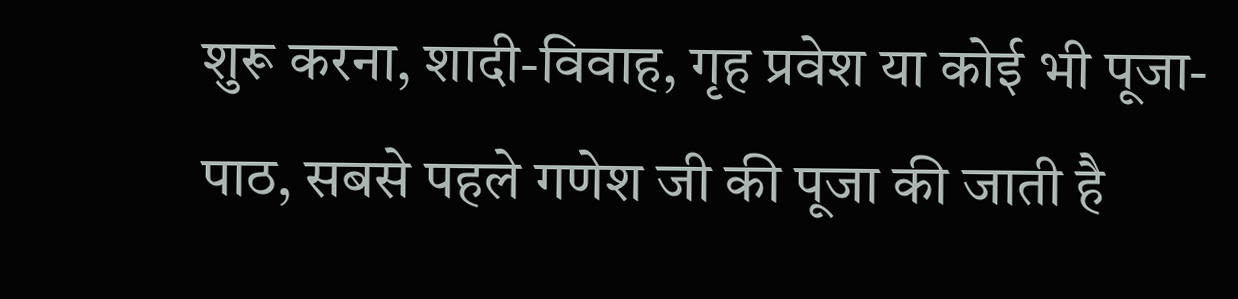शुरू करना, शादी-विवाह, गृह प्रवेश या कोई भी पूजा-पाठ, सबसे पहले गणेश जी की पूजा की जाती है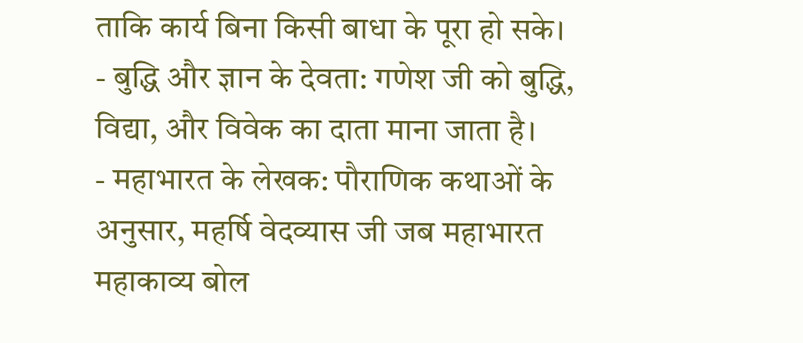ताकि कार्य बिना किसी बाधा के पूरा हो सके।
- बुद्धि और ज्ञान के देवता: गणेश जी को बुद्धि, विद्या, और विवेक का दाता माना जाता है।
- महाभारत के लेखक: पौराणिक कथाओं के अनुसार, महर्षि वेदव्यास जी जब महाभारत महाकाव्य बोल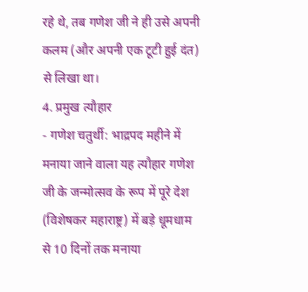रहे थे, तब गणेश जी ने ही उसे अपनी कलम (और अपनी एक टूटी हुई दंत) से लिखा था।
4. प्रमुख त्यौहार
- गणेश चतुर्थी: भाद्रपद महीने में मनाया जाने वाला यह त्यौहार गणेश जी के जन्मोत्सव के रूप में पूरे देश (विशेषकर महाराष्ट्र) में बड़े धूमधाम से 10 दिनों तक मनाया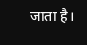जाता है।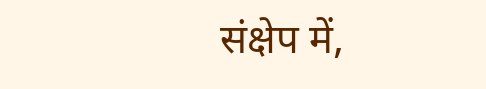संक्षेप में,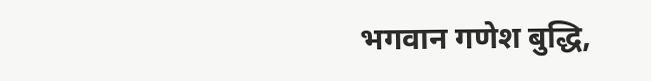भगवान गणेश बुद्धि,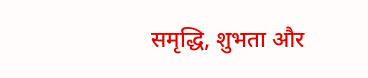समृद्धि, शुभता और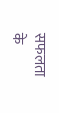सफलता के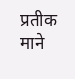प्रतीक माने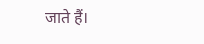जाते हैं।